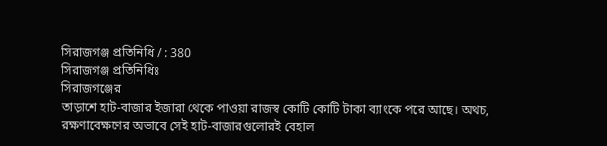সিরাজগঞ্জ প্রতিনিধি / : 380
সিরাজগঞ্জ প্রতিনিধিঃ
সিরাজগঞ্জের
তাড়াশে হাট-বাজার ইজারা থেকে পাওয়া রাজস্ব কোটি কোটি টাকা ব্যাংকে পরে আছে। অথচ,
রক্ষণাবেক্ষণের অভাবে সেই হাট-বাজারগুলোরই বেহাল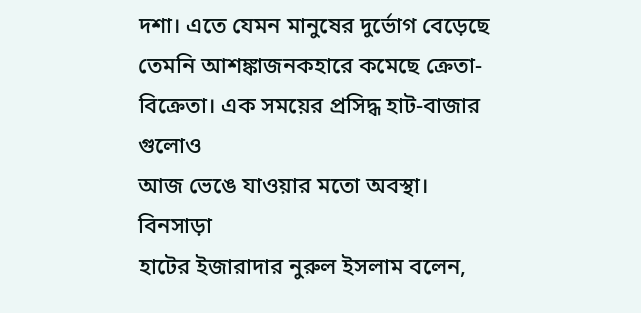দশা। এতে যেমন মানুষের দুর্ভোগ বেড়েছে
তেমনি আশঙ্কাজনকহারে কমেছে ক্রেতা-বিক্রেতা। এক সময়ের প্রসিদ্ধ হাট-বাজার গুলোও
আজ ভেঙে যাওয়ার মতো অবস্থা।
বিনসাড়া
হাটের ইজারাদার নুরুল ইসলাম বলেন,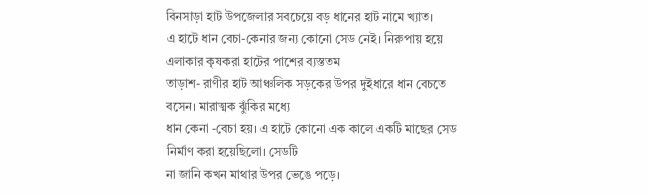বিনসাড়া হাট উপজেলার সবচেয়ে বড় ধানের হাট নামে খ্যাত।
এ হাটে ধান বেচা-কেনার জন্য কোনো সেড নেই। নিরুপায় হয়ে এলাকার কৃষকরা হাটের পাশের ব্যস্ততম
তাড়াশ- রাণীর হাট আঞ্চলিক সড়কের উপর দুইধারে ধান বেচতে বসেন। মারাত্মক ঝুঁকির মধ্যে
ধান কেনা -বেচা হয়। এ হাটে কোনো এক কালে একটি মাছের সেড নির্মাণ করা হয়েছিলো। সেডটি
না জানি কখন মাথার উপর ভেঙে পড়ে।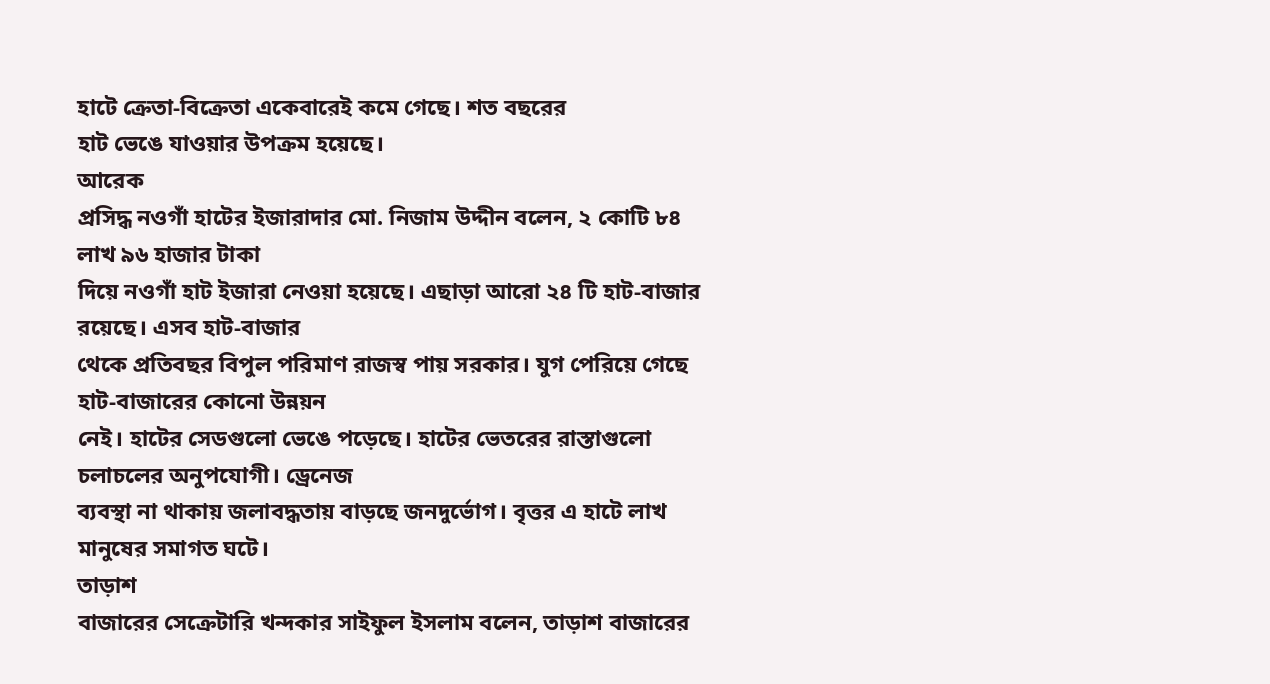হাটে ক্রেতা-বিক্রেতা একেবারেই কমে গেছে। শত বছরের
হাট ভেঙে যাওয়ার উপক্রম হয়েছে।
আরেক
প্রসিদ্ধ নওগাঁ হাটের ইজারাদার মো. নিজাম উদ্দীন বলেন, ২ কোটি ৮৪ লাখ ৯৬ হাজার টাকা
দিয়ে নওগাঁ হাট ইজারা নেওয়া হয়েছে। এছাড়া আরো ২৪ টি হাট-বাজার রয়েছে। এসব হাট-বাজার
থেকে প্রতিবছর বিপুল পরিমাণ রাজস্ব পায় সরকার। যুগ পেরিয়ে গেছে হাট-বাজারের কোনো উন্নয়ন
নেই। হাটের সেডগুলো ভেঙে পড়েছে। হাটের ভেতরের রাস্তাগুলো চলাচলের অনুপযোগী। ড্রেনেজ
ব্যবস্থা না থাকায় জলাবদ্ধতায় বাড়ছে জনদুর্ভোগ। বৃত্তর এ হাটে লাখ মানুষের সমাগত ঘটে।
তাড়াশ
বাজারের সেক্রেটারি খন্দকার সাইফুল ইসলাম বলেন, তাড়াশ বাজারের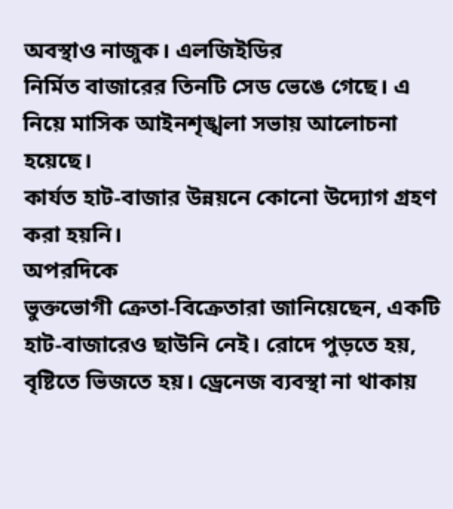অবস্থাও নাজুক। এলজিইডির
নির্মিত বাজারের তিনটি সেড ভেঙে গেছে। এ নিয়ে মাসিক আইনশৃঙ্খলা সভায় আলোচনা হয়েছে।
কার্যত হাট-বাজার উন্নয়নে কোনো উদ্যোগ গ্রহণ করা হয়নি।
অপরদিকে
ভুক্তভোগী ক্রেতা-বিক্রেতারা জানিয়েছেন, একটি হাট-বাজারেও ছাউনি নেই। রোদে পুড়তে হয়,
বৃষ্টিতে ভিজতে হয়। ড্রেনেজ ব্যবস্থা না থাকায়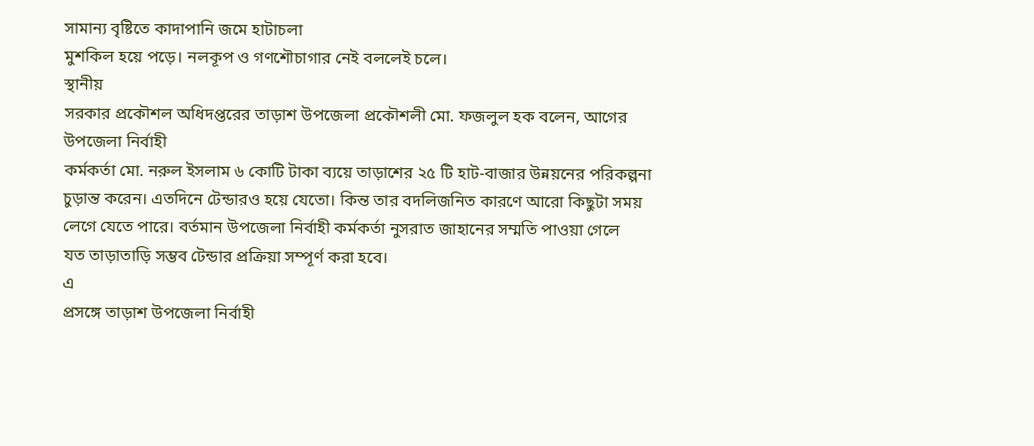সামান্য বৃষ্টিতে কাদাপানি জমে হাটাচলা
মুশকিল হয়ে পড়ে। নলকূপ ও গণশৌচাগার নেই বললেই চলে।
স্থানীয়
সরকার প্রকৌশল অধিদপ্তরের তাড়াশ উপজেলা প্রকৌশলী মো. ফজলুল হক বলেন, আগের উপজেলা নির্বাহী
কর্মকর্তা মো. নরুল ইসলাম ৬ কোটি টাকা ব্যয়ে তাড়াশের ২৫ টি হাট-বাজার উন্নয়নের পরিকল্পনা
চুড়ান্ত করেন। এতদিনে টেন্ডারও হয়ে যেতো। কিন্ত তার বদলিজনিত কারণে আরো কিছুটা সময়
লেগে যেতে পারে। বর্তমান উপজেলা নির্বাহী কর্মকর্তা নুসরাত জাহানের সম্মতি পাওয়া গেলে
যত তাড়াতাড়ি সম্ভব টেন্ডার প্রক্রিয়া সম্পূর্ণ করা হবে।
এ
প্রসঙ্গে তাড়াশ উপজেলা নির্বাহী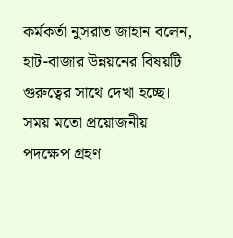কর্মকর্তা নুসরাত জাহান বলেন, হাট-বাজার উন্নয়নের বিষয়টি
গুরুত্বের সাথে দেখা হচ্ছে। সময় মতো প্রয়োজনীয় পদক্ষেপ গ্রহণ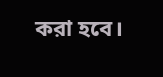করা হবে।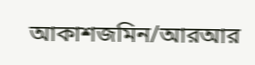আকাশজমিন/আরআর